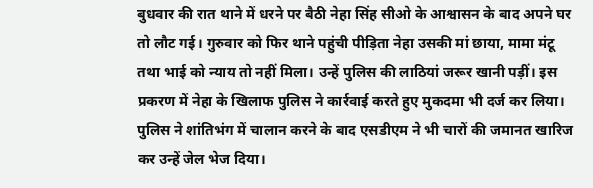बुधवार की रात थाने में धरने पर बैठी नेहा सिंह सीओ के आश्वासन के बाद अपने घर तो लौट गई। गुरुवार को फिर थाने पहुंची पीड़िता नेहा उसकी मां छाया, मामा मंटू तथा भाई को न्याय तो नहीं मिला। उन्हें पुलिस की लाठियां जरूर खानी पड़ीं। इस प्रकरण में नेहा के खिलाफ पुलिस ने कार्रवाई करते हुए मुकदमा भी दर्ज कर लिया। पुलिस ने शांतिभंग में चालान करने के बाद एसडीएम ने भी चारों की जमानत खारिज कर उन्हें जेल भेज दिया।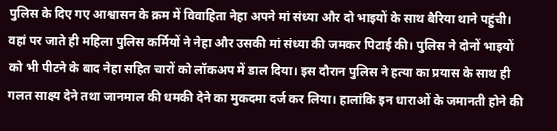पुलिस के दिए गए आश्वासन के क्रम में विवाहिता नेहा अपने मां संध्या और दो भाइयों के साथ बैरिया थाने पहुंची। वहां पर जाते ही महिला पुलिस कर्मियों ने नेहा और उसकी मां संध्या की जमकर पिटाई की। पुलिस ने दोनों भाइयों को भी पीटने के बाद नेहा सहित चारों को लॉकअप में डाल दिया। इस दौरान पुलिस ने हत्या का प्रयास के साथ ही गलत साक्ष्य देने तथा जानमाल की धमकी देने का मुकदमा दर्ज कर लिया। हालांकि इन धाराओं के जमानती होने की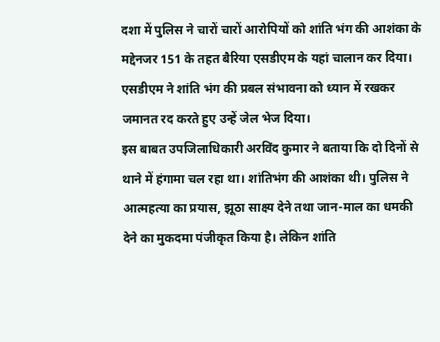दशा में पुलिस ने चारों चारों आरोपियों को शांति भंग की आशंका के मद्देनजर 151 के तहत बैरिया एसडीएम के यहां चालान कर दिया। एसडीएम ने शांति भंग की प्रबल संभावना को ध्यान में रखकर जमानत रद करते हुए उन्हें जेल भेज दिया।
इस बाबत उपजिलाधिकारी अरविंद कुमार ने बताया कि दो दिनों से थाने में हंगामा चल रहा था। शांतिभंग की आशंका थी। पुलिस ने आत्महत्या का प्रयास, झूठा साक्ष्य देने तथा जान-माल का धमकी देने का मुकदमा पंजीकृत किया है। लेकिन शांति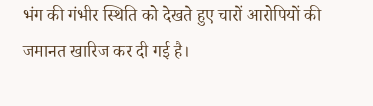भंग की गंभीर स्थिति को देखते हुए चारों आरोपियों की जमानत खारिज कर दी गई है।